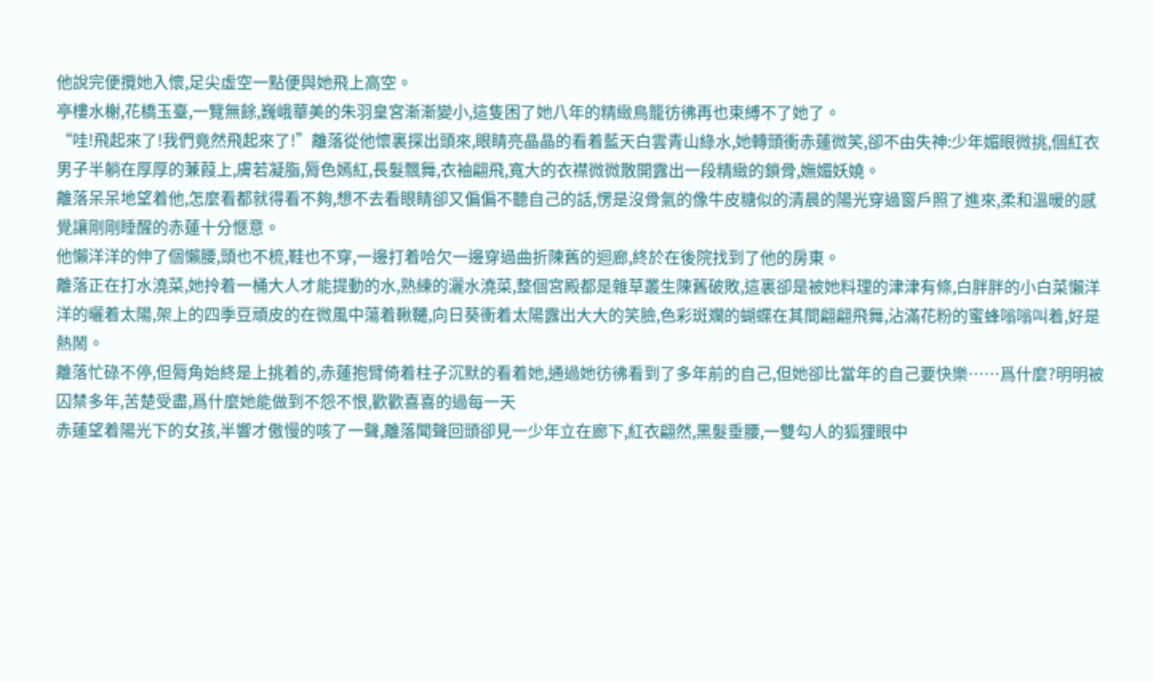他說完便攬她入懷,足尖虛空一點便與她飛上高空。
亭樓水榭,花橋玉臺,一覽無餘,巍峨華美的朱羽皇宮漸漸變小,這隻困了她八年的精緻鳥籠彷彿再也束縛不了她了。
“哇!飛起來了!我們竟然飛起來了!”離落從他懷裏探出頭來,眼睛亮晶晶的看着藍天白雲青山綠水,她轉頭衝赤蓮微笑,卻不由失神:少年媚眼微挑,個紅衣男子半躺在厚厚的蒹葭上,膚若凝脂,脣色嫣紅,長髮飄舞,衣袖翩飛,寬大的衣襟微微散開露出一段精緻的鎖骨,嫵媚妖嬈。
離落呆呆地望着他,怎麼看都就得看不夠,想不去看眼睛卻又偏偏不聽自己的話,愣是沒骨氣的像牛皮糖似的清晨的陽光穿過窗戶照了進來,柔和溫暖的感覺讓剛剛睡醒的赤蓮十分愜意。
他懶洋洋的伸了個懶腰,頭也不梳,鞋也不穿,一邊打着哈欠一邊穿過曲折陳舊的迴廊,終於在後院找到了他的房東。
離落正在打水澆菜,她拎着一桶大人才能提動的水,熟練的灑水澆菜,整個宮殿都是雜草叢生陳舊破敗,這裏卻是被她料理的津津有條,白胖胖的小白菜懶洋洋的曬着太陽,架上的四季豆頑皮的在微風中蕩着鞦韆,向日葵衝着太陽露出大大的笑臉,色彩斑斕的蝴蝶在其間翩翩飛舞,沾滿花粉的蜜蜂嗡嗡叫着,好是熱鬧。
離落忙碌不停,但脣角始終是上挑着的,赤蓮抱臂倚着柱子沉默的看着她,通過她彷彿看到了多年前的自己,但她卻比當年的自己要快樂……爲什麼?明明被囚禁多年,苦楚受盡,爲什麼她能做到不怨不恨,歡歡喜喜的過每一天
赤蓮望着陽光下的女孩,半響才傲慢的咳了一聲,離落聞聲回頭卻見一少年立在廊下,紅衣翩然,黑髮垂腰,一雙勾人的狐狸眼中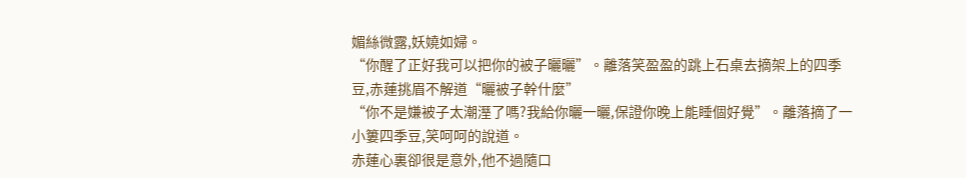媚絲微露,妖嬈如婦。
“你醒了正好我可以把你的被子曬曬”。離落笑盈盈的跳上石桌去摘架上的四季豆,赤蓮挑眉不解道“曬被子幹什麼”
“你不是嫌被子太潮溼了嗎?我給你曬一曬,保證你晚上能睡個好覺”。離落摘了一小簍四季豆,笑呵呵的說道。
赤蓮心裏卻很是意外,他不過隨口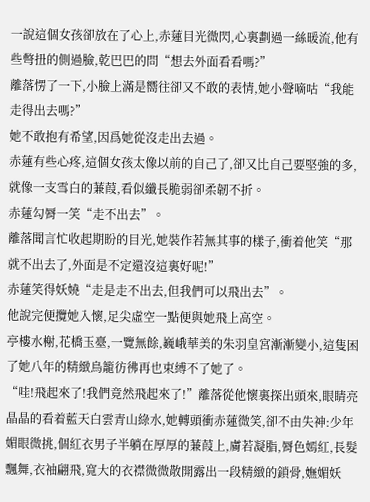一說這個女孩卻放在了心上,赤蓮目光微閃,心裏劃過一絲暖流,他有些彆扭的側過臉,乾巴巴的問“想去外面看看嗎?”
離落愣了一下,小臉上滿是嚮往卻又不敢的表情,她小聲嘀咕“我能走得出去嗎?”
她不敢抱有希望,因爲她從沒走出去過。
赤蓮有些心疼,這個女孩太像以前的自己了,卻又比自己要堅強的多,就像一支雪白的蒹葭,看似纖長脆弱卻柔韌不折。
赤蓮勾脣一笑“走不出去”。
離落聞言忙收起期盼的目光,她裝作若無其事的樣子,衝着他笑“那就不出去了,外面是不定還沒這裏好呢!”
赤蓮笑得妖嬈“走是走不出去,但我們可以飛出去”。
他說完便攬她入懷,足尖虛空一點便與她飛上高空。
亭樓水榭,花橋玉臺,一覽無餘,巍峨華美的朱羽皇宮漸漸變小,這隻困了她八年的精緻鳥籠彷彿再也束縛不了她了。
“哇!飛起來了!我們竟然飛起來了!”離落從他懷裏探出頭來,眼睛亮晶晶的看着藍天白雲青山綠水,她轉頭衝赤蓮微笑,卻不由失神:少年媚眼微挑,個紅衣男子半躺在厚厚的蒹葭上,膚若凝脂,脣色嫣紅,長髮飄舞,衣袖翩飛,寬大的衣襟微微散開露出一段精緻的鎖骨,嫵媚妖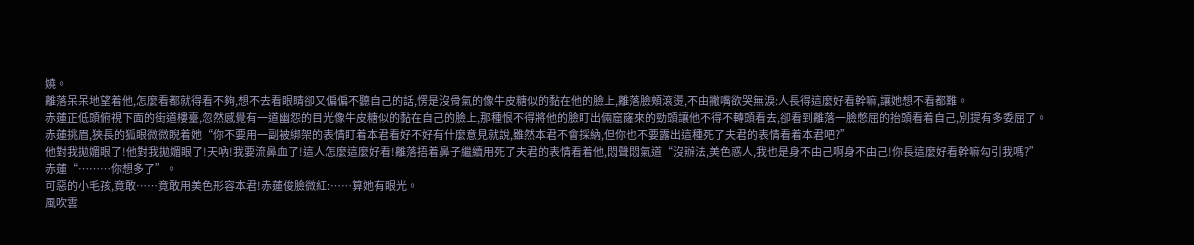嬈。
離落呆呆地望着他,怎麼看都就得看不夠,想不去看眼睛卻又偏偏不聽自己的話,愣是沒骨氣的像牛皮糖似的黏在他的臉上,離落臉頰滾燙,不由撇嘴欲哭無淚:人長得這麼好看幹嘛,讓她想不看都難。
赤蓮正低頭俯視下面的街道樓臺,忽然感覺有一道幽怨的目光像牛皮糖似的黏在自己的臉上,那種恨不得將他的臉盯出倆窟窿來的勁頭讓他不得不轉頭看去,卻看到離落一臉憋屈的抬頭看着自己,別提有多委屈了。
赤蓮挑眉,狹長的狐眼微微睨着她“你不要用一副被綁架的表情盯着本君看好不好有什麼意見就說,雖然本君不會採納,但你也不要露出這種死了夫君的表情看着本君吧?”
他對我拋媚眼了!他對我拋媚眼了!天吶!我要流鼻血了!這人怎麼這麼好看!離落捂着鼻子繼續用死了夫君的表情看着他,悶聲悶氣道“沒辦法,美色惑人,我也是身不由己啊身不由己!你長這麼好看幹嘛勾引我嗎?”
赤蓮“………你想多了”。
可惡的小毛孩,竟敢……竟敢用美色形容本君!赤蓮俊臉微紅:……算她有眼光。
風吹雲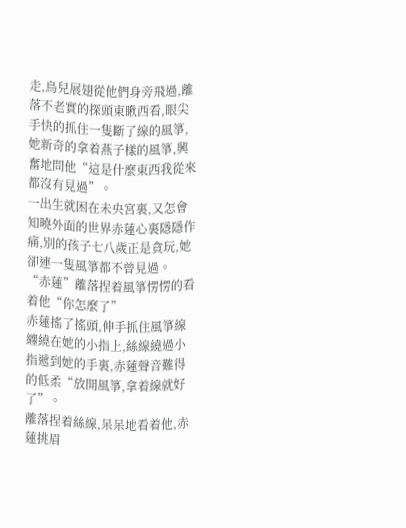走,鳥兒展翅從他們身旁飛過,離落不老實的探頭東瞅西看,眼尖手快的抓住一隻斷了線的風箏,她新奇的拿着燕子樣的風箏,興奮地問他“這是什麼東西我從來都沒有見過”。
一出生就困在未央宮裏,又怎會知曉外面的世界赤蓮心裏隱隱作痛,別的孩子七八歲正是貪玩,她卻連一隻風箏都不曾見過。
“赤蓮”離落捏着風箏愣愣的看着他“你怎麼了”
赤蓮搖了搖頭,伸手抓住風箏線纏繞在她的小指上,絲線繞過小指遞到她的手裏,赤蓮聲音難得的低柔“放開風箏,拿着線就好了”。
離落捏着絲線,呆呆地看着他,赤蓮挑眉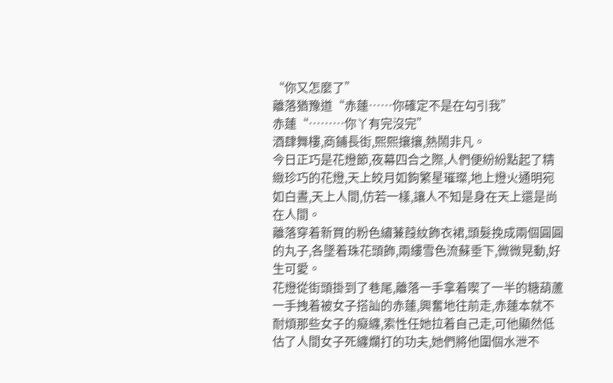“你又怎麼了”
離落猶豫道“赤蓮……你確定不是在勾引我”
赤蓮“………你丫有完沒完”
酒肆舞樓,商鋪長街,熙熙攘攘,熱鬧非凡。
今日正巧是花燈節,夜幕四合之際,人們便紛紛點起了精緻珍巧的花燈,天上皎月如鉤繁星璀璨,地上燈火通明宛如白晝,天上人間,仿若一樣,讓人不知是身在天上還是尚在人間。
離落穿着新買的粉色繡蒹葭紋飾衣裙,頭髮挽成兩個圓圓的丸子,各墜着珠花頭飾,兩縷雪色流蘇垂下,微微晃動,好生可愛。
花燈從街頭掛到了巷尾,離落一手拿着喫了一半的糖葫蘆一手拽着被女子搭訕的赤蓮,興奮地往前走,赤蓮本就不耐煩那些女子的癡纏,索性任她拉着自己走,可他顯然低估了人間女子死纏爛打的功夫,她們將他圍個水泄不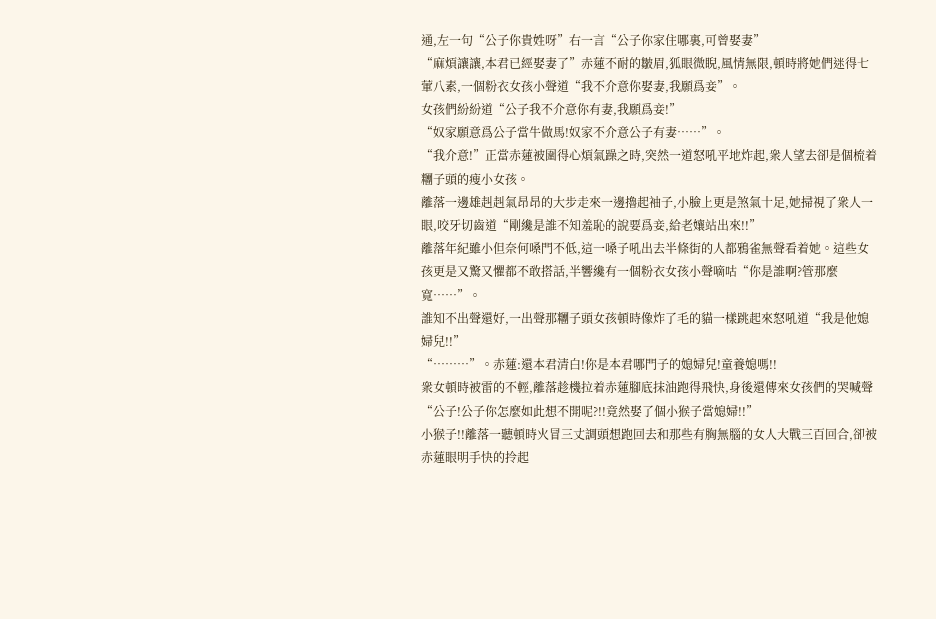通,左一句“公子你貴姓呀”右一言“公子你家住哪裏,可曾娶妻”
“麻煩讓讓,本君已經娶妻了”赤蓮不耐的皺眉,狐眼微睨,風情無限,頓時將她們迷得七葷八素,一個粉衣女孩小聲道“我不介意你娶妻,我願爲妾”。
女孩們紛紛道“公子我不介意你有妻,我願爲妾!”
“奴家願意爲公子當牛做馬!奴家不介意公子有妻……”。
“我介意!”正當赤蓮被圍得心煩氣躁之時,突然一道怒吼平地炸起,衆人望去卻是個梳着糰子頭的瘦小女孩。
離落一邊雄赳赳氣昂昂的大步走來一邊擼起袖子,小臉上更是煞氣十足,她掃視了衆人一眼,咬牙切齒道“剛纔是誰不知羞恥的說要爲妾,給老孃站出來!!”
離落年紀雖小但奈何嗓門不低,這一嗓子吼出去半條街的人都鴉雀無聲看着她。這些女孩更是又驚又懼都不敢搭話,半響纔有一個粉衣女孩小聲嘀咕“你是誰啊?管那麼寬……”。
誰知不出聲還好,一出聲那糰子頭女孩頓時像炸了毛的貓一樣跳起來怒吼道“我是他媳婦兒!!”
“………”。赤蓮:還本君清白!你是本君哪門子的媳婦兒!童養媳嗎!!
衆女頓時被雷的不輕,離落趁機拉着赤蓮腳底抹油跑得飛快,身後還傳來女孩們的哭喊聲“公子!公子你怎麼如此想不開呢?!!竟然娶了個小猴子當媳婦!!”
小猴子!!離落一聽頓時火冒三丈調頭想跑回去和那些有胸無腦的女人大戰三百回合,卻被赤蓮眼明手快的拎起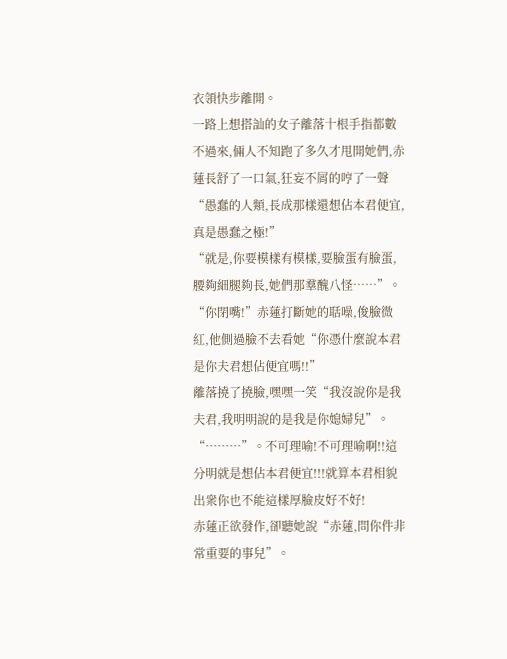衣領快步離開。
一路上想搭訕的女子離落十根手指都數不過來,倆人不知跑了多久才甩開她們,赤蓮長舒了一口氣,狂妄不屑的哼了一聲“愚蠢的人類,長成那樣還想佔本君便宜,真是愚蠢之極!”
“就是,你要模樣有模樣,要臉蛋有臉蛋,腰夠細腿夠長,她們那羣醜八怪……”。
“你閉嘴!”赤蓮打斷她的聒噪,俊臉微紅,他側過臉不去看她“你憑什麼說本君是你夫君想佔便宜嗎!!”
離落撓了撓臉,嘿嘿一笑“我沒說你是我夫君,我明明說的是我是你媳婦兒”。
“………”。不可理喻!不可理喻啊!!這分明就是想佔本君便宜!!!就算本君相貌出衆你也不能這樣厚臉皮好不好!
赤蓮正欲發作,卻聽她說“赤蓮,問你件非常重要的事兒”。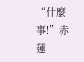“什麼事!”赤蓮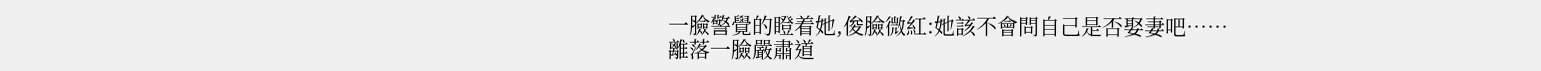一臉警覺的瞪着她,俊臉微紅:她該不會問自己是否娶妻吧……
離落一臉嚴肅道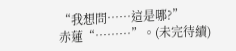“我想問……這是哪?”
赤蓮“………”。(未完待續)